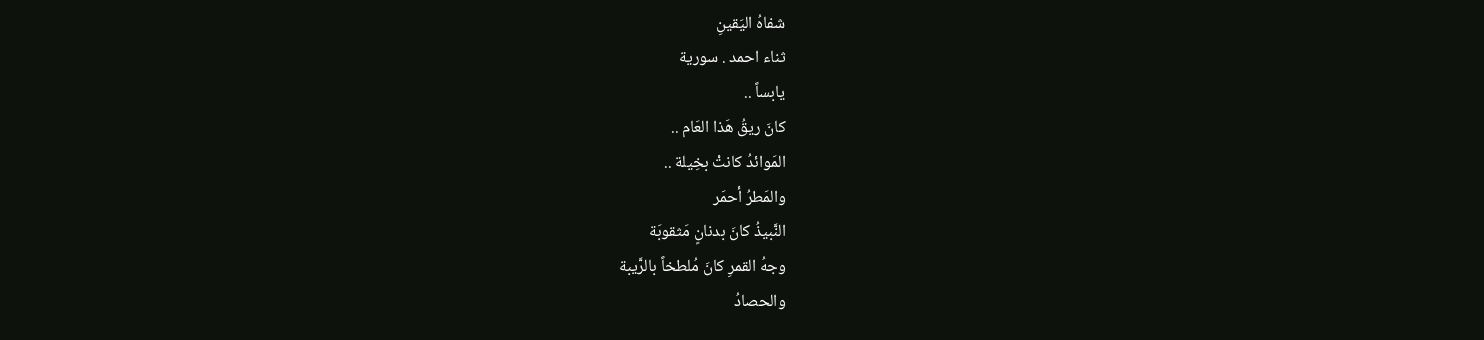شفاهُ اليَقينِ
ثناء احمد . سورية
يابساً ..
كانَ ريقُ هَذا العَام ..
المَوائدُ كانتْ بخِيلة ..
والمَطرُ أحمَر
النَّبيذُ كانَ بدنانٍ مَثقوبَة
وجهُ القمرِ كانَ مُلطخاً بالرَّيبة
والحصادُ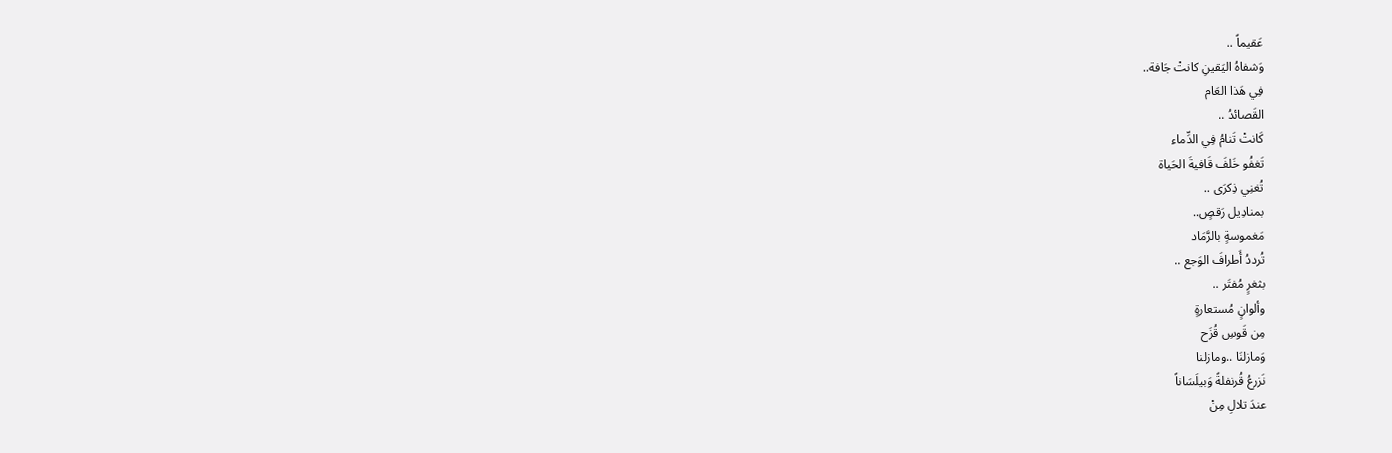عَقيماً ..
وَشفاهُ اليَقينِ كانتْ جَافة..
فِي هَذا العَام
القَصائدُ ..
كَانتْ تَنامُ فِي الدِّماء
تَغفُو خَلفَ قَافيةَ الحَياة
تُغنِي ذِكرَى ..
بمنادِيل رَقصٍ..
مَغموسةٍ بالرَّمَاد
تُرددُ أَطرافَ الوَجع ..
بثغرٍ مُفتَر ..
وألوانٍ مُستعارةٍ
مِن قَوسِ قُزَح
وَمازلنَا ..ومازلنا
نَزرعُ قُرنفلةً وَبيلَسَاناً
عندَ تلالِ مِنْ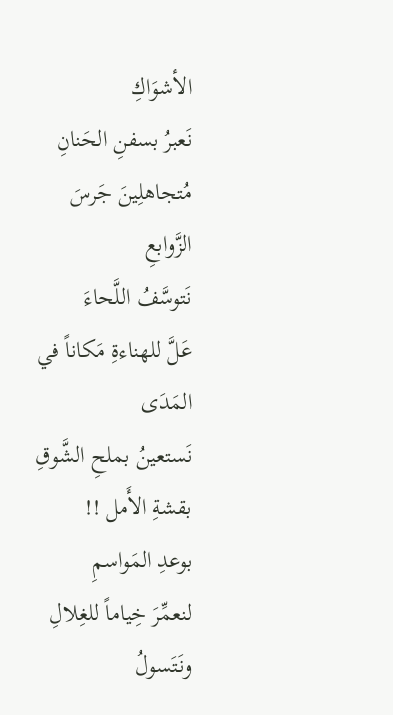الأشوَاكِ
نَعبرُ بسفنِ الحَنانِ
مُتجاهلِينَ جَرسَ الزَّوابعِ
نَتوسَّفُ اللَّحاءَ
عَلَّ للهناءةِ مَكاناً في المَدَى
نَستعينُ بملحِ الشَّوقِ
بقشةِ الأَمل !!
بوعدِ المَواسمِ
لنعمِّرَ خِياماً للغِلالِ
ونَتَسولُ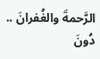الرَّحمةَ والغُفرانَ ..
دُونَ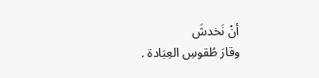أنْ نَخدشَ
وقارَ طُقوسِ العِبَادة .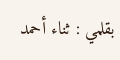بقلمي : ثناء أحمد